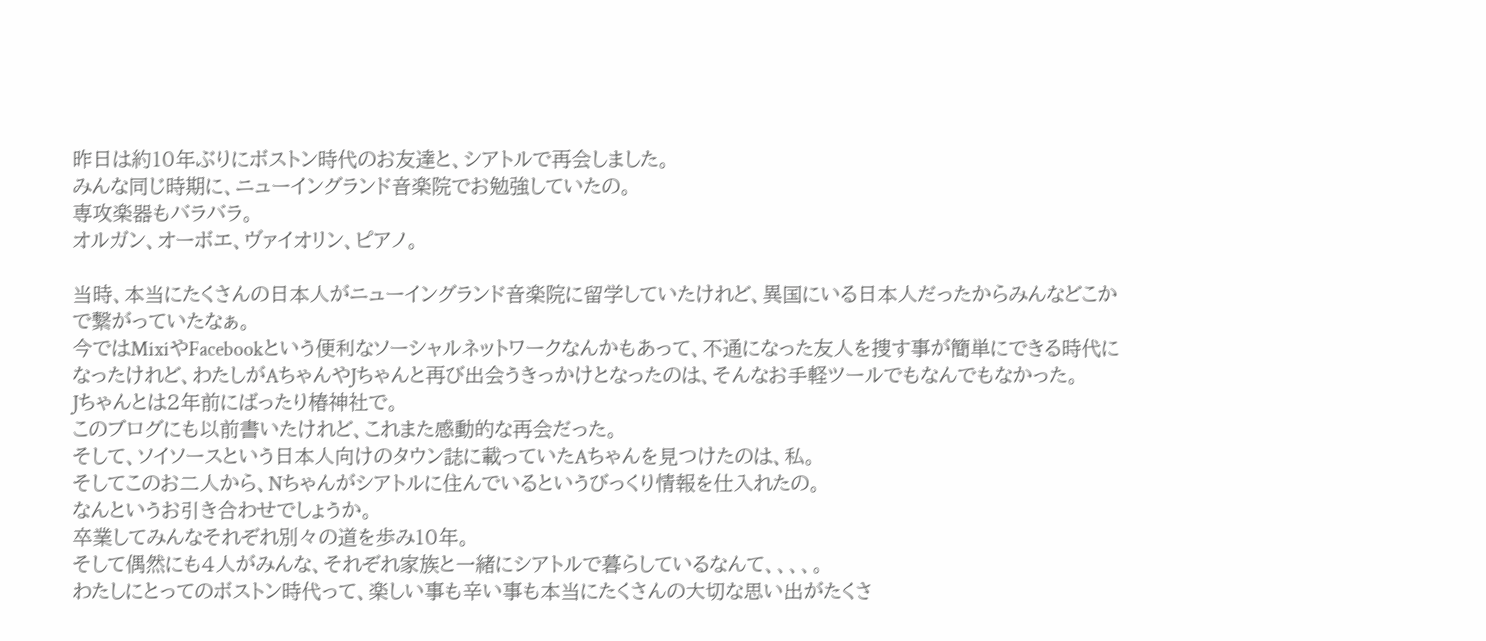昨日は約10年ぶりにボストン時代のお友達と、シアトルで再会しました。
みんな同じ時期に、ニューイングランド音楽院でお勉強していたの。
専攻楽器もバラバラ。
オルガン、オーボエ、ヴァイオリン、ピアノ。

当時、本当にたくさんの日本人がニューイングランド音楽院に留学していたけれど、異国にいる日本人だったからみんなどこかで繋がっていたなぁ。
今ではMixiやFacebookという便利なソーシャルネットワークなんかもあって、不通になった友人を捜す事が簡単にできる時代になったけれど、わたしがAちゃんやJちゃんと再び出会うきっかけとなったのは、そんなお手軽ツールでもなんでもなかった。
Jちゃんとは2年前にばったり椿神社で。
このブログにも以前書いたけれど、これまた感動的な再会だった。
そして、ソイソースという日本人向けのタウン誌に載っていたAちゃんを見つけたのは、私。
そしてこのお二人から、Nちゃんがシアトルに住んでいるというびっくり情報を仕入れたの。
なんというお引き合わせでしょうか。
卒業してみんなそれぞれ別々の道を歩み10年。
そして偶然にも4人がみんな、それぞれ家族と一緒にシアトルで暮らしているなんて、、、、。
わたしにとってのボストン時代って、楽しい事も辛い事も本当にたくさんの大切な思い出がたくさ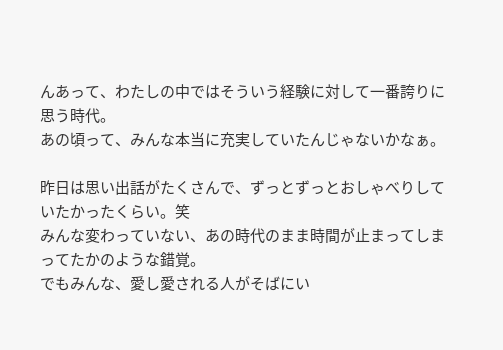んあって、わたしの中ではそういう経験に対して一番誇りに思う時代。
あの頃って、みんな本当に充実していたんじゃないかなぁ。

昨日は思い出話がたくさんで、ずっとずっとおしゃべりしていたかったくらい。笑
みんな変わっていない、あの時代のまま時間が止まってしまってたかのような錯覚。
でもみんな、愛し愛される人がそばにい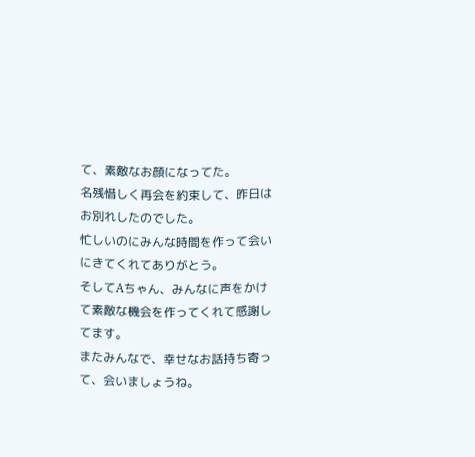て、素敵なお顔になってた。
名残惜しく再会を約束して、昨日はお別れしたのでした。
忙しいのにみんな時間を作って会いにきてくれてありがとう。
そしてAちゃん、みんなに声をかけて素敵な機会を作ってくれて感謝してます。
またみんなで、幸せなお話持ち寄って、会いましょうね。